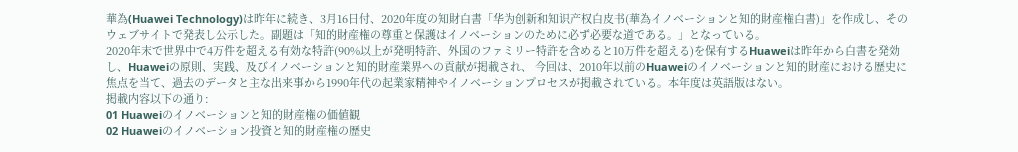華為(Huawei Technology)は昨年に続き、3月16日付、2020年度の知財白書「华为创新和知识产权白皮书(華為イノベーションと知的財産権白書)」を作成し、そのウェブサイトで発表し公示した。副題は「知的財産権の尊重と保護はイノベーションのために必ず必要な道である。」となっている。
2020年末で世界中で4万件を超える有効な特許(90%以上が発明特許、外国のファミリー特許を含めると10万件を超える)を保有するHuaweiは昨年から白書を発効し、Huaweiの原則、実践、及びイノベーションと知的財産業界への貢献が掲載され、 今回は、2010年以前のHuaweiのイノベーションと知的財産における歴史に焦点を当て、過去のデータと主な出来事から1990年代の起業家精神やイノベーションプロセスが掲載されている。本年度は英語版はない。
掲載内容以下の通り:
01 Huaweiのイノベーションと知的財産権の価値観
02 Huaweiのイノベーション投資と知的財産権の歴史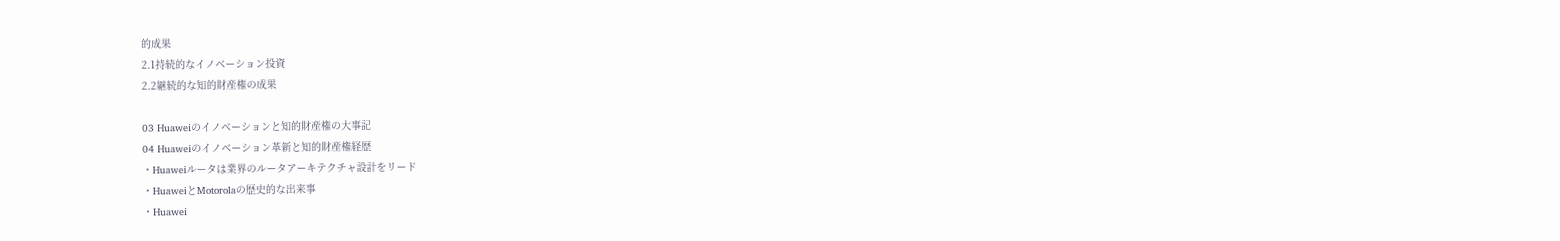的成果
2.1持続的なイノベーション投資
2.2継続的な知的財産権の成果

03 Huaweiのイノベーションと知的財産権の大事記
04 Huaweiのイノベーション革新と知的財産権経歴
・Huaweiルータは業界のルータアーキテクチャ設計をリード
・HuaweiとMotorolaの歴史的な出来事
・Huawei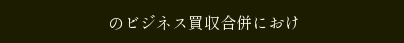のビジネス買収合併におけ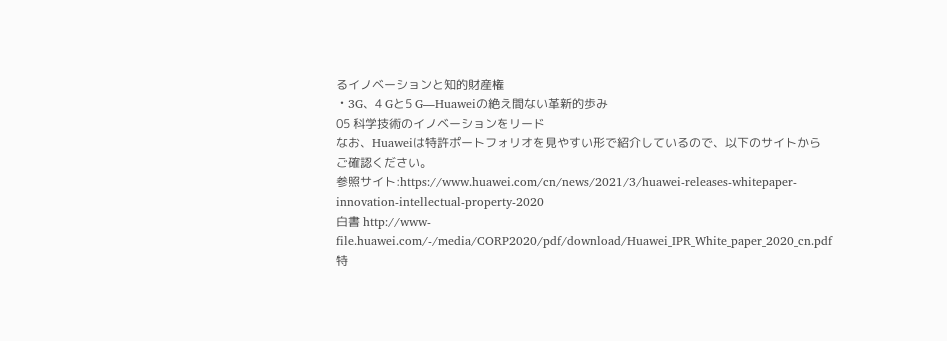るイノベーションと知的財産権
・3G、4 Gと5 G―Huaweiの絶え間ない革新的歩み
05 科学技術のイノベーションをリード
なお、Huaweiは特許ポートフォリオを見やすい形で紹介しているので、以下のサイトからご確認ください。
参照サイト:https://www.huawei.com/cn/news/2021/3/huawei-releases-whitepaper-innovation-intellectual-property-2020
白書 http://www-file.huawei.com/-/media/CORP2020/pdf/download/Huawei_IPR_White_paper_2020_cn.pdf
特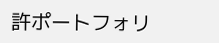許ポートフォリ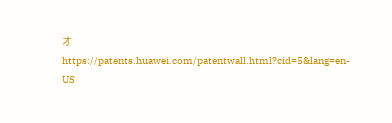オ https://patents.huawei.com/patentwall.html?cid=5&lang=en-US